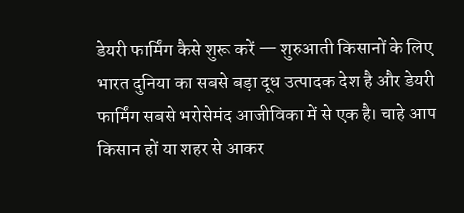डेयरी फार्मिंग कैसे शुरू करें — शुरुआती किसानों के लिए
भारत दुनिया का सबसे बड़ा दूध उत्पादक देश है और डेयरी फार्मिंग सबसे भरोसेमंद आजीविका में से एक है। चाहे आप किसान हों या शहर से आकर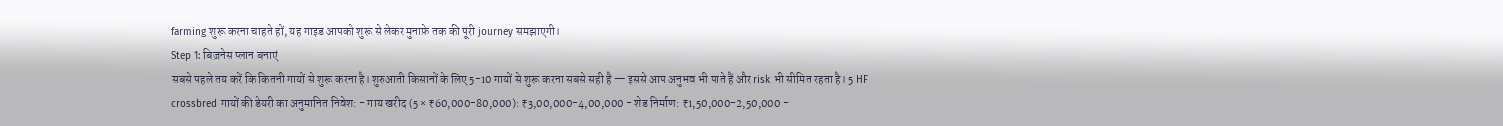farming शुरू करना चाहते हों, यह गाइड आपको शुरू से लेकर मुनाफ़े तक की पूरी journey समझाएगी।
Step 1: बिज़नेस प्लान बनाएं
सबसे पहले तय करें कि कितनी गायों से शुरू करना है। शुरुआती किसानों के लिए 5-10 गायों से शुरू करना सबसे सही है — इससे आप अनुभव भी पाते हैं और risk भी सीमित रहता है। 5 HF crossbred गायों की डेयरी का अनुमानित निवेश: - गाय खरीद (5 × ₹60,000-80,000): ₹3,00,000-4,00,000 - शेड निर्माण: ₹1,50,000-2,50,000 -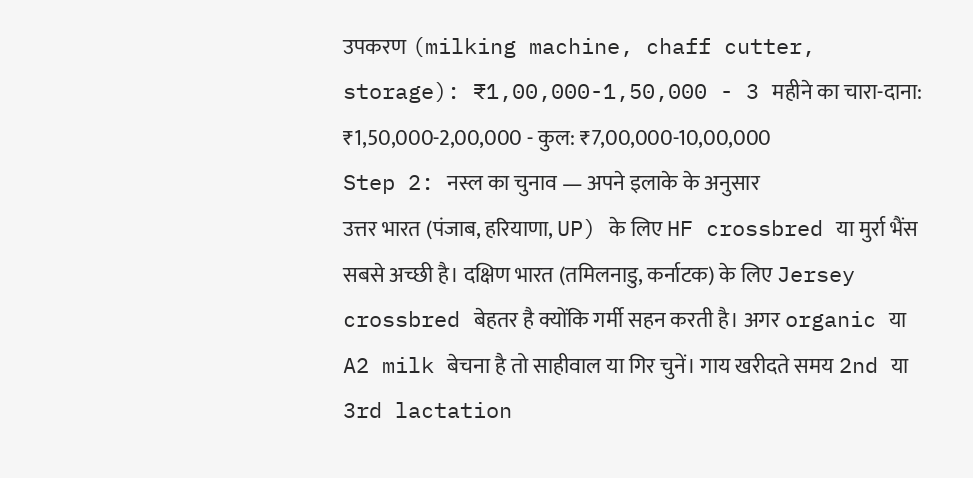उपकरण (milking machine, chaff cutter, storage): ₹1,00,000-1,50,000 - 3 महीने का चारा-दाना: ₹1,50,000-2,00,000 - कुल: ₹7,00,000-10,00,000
Step 2: नस्ल का चुनाव — अपने इलाके के अनुसार
उत्तर भारत (पंजाब, हरियाणा, UP) के लिए HF crossbred या मुर्रा भैंस सबसे अच्छी है। दक्षिण भारत (तमिलनाडु, कर्नाटक) के लिए Jersey crossbred बेहतर है क्योंकि गर्मी सहन करती है। अगर organic या A2 milk बेचना है तो साहीवाल या गिर चुनें। गाय खरीदते समय 2nd या 3rd lactation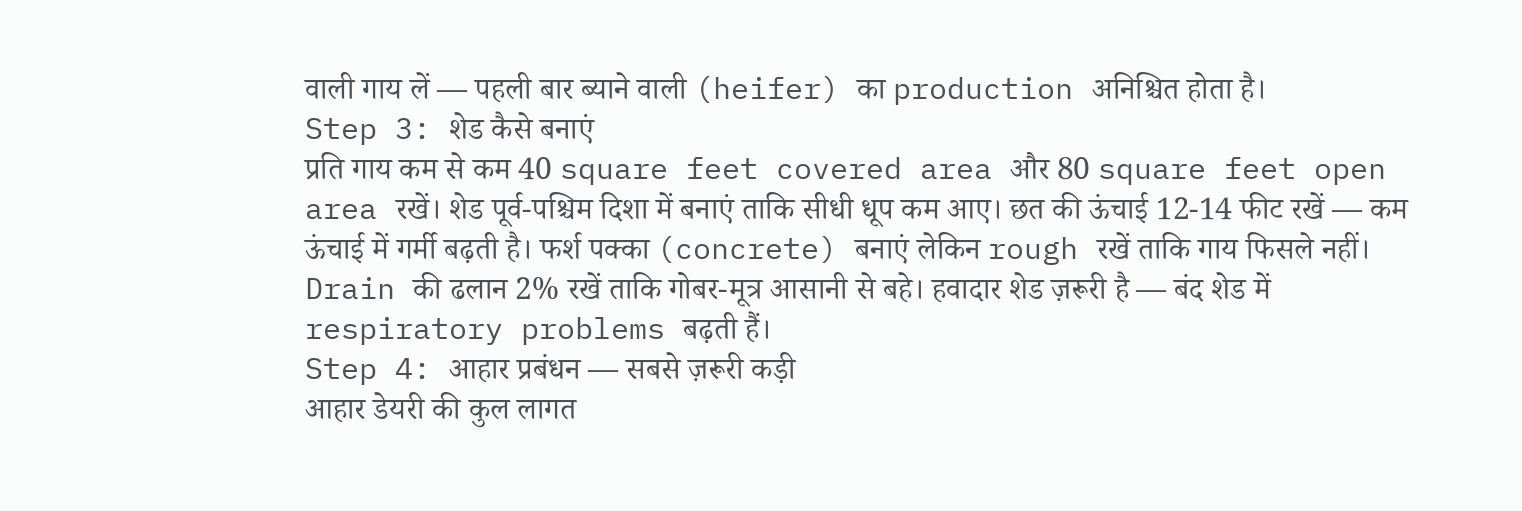वाली गाय लें — पहली बार ब्याने वाली (heifer) का production अनिश्चित होता है।
Step 3: शेड कैसे बनाएं
प्रति गाय कम से कम 40 square feet covered area और 80 square feet open area रखें। शेड पूर्व-पश्चिम दिशा में बनाएं ताकि सीधी धूप कम आए। छत की ऊंचाई 12-14 फीट रखें — कम ऊंचाई में गर्मी बढ़ती है। फर्श पक्का (concrete) बनाएं लेकिन rough रखें ताकि गाय फिसले नहीं। Drain की ढलान 2% रखें ताकि गोबर-मूत्र आसानी से बहे। हवादार शेड ज़रूरी है — बंद शेड में respiratory problems बढ़ती हैं।
Step 4: आहार प्रबंधन — सबसे ज़रूरी कड़ी
आहार डेयरी की कुल लागत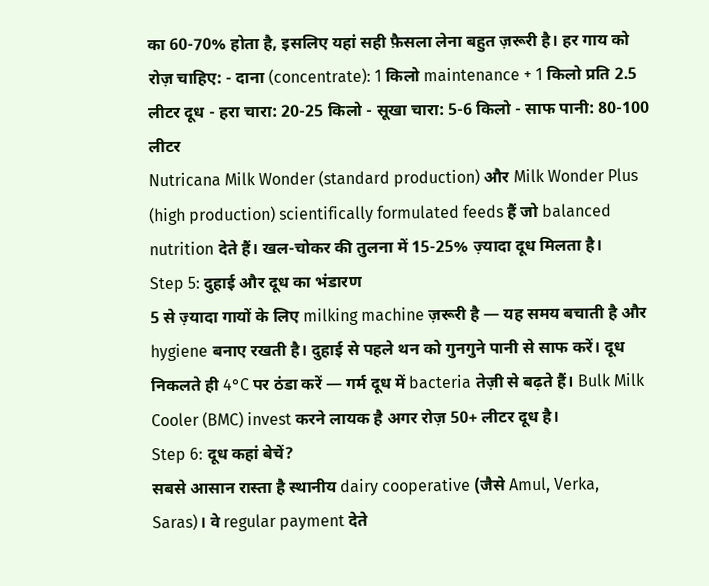का 60-70% होता है, इसलिए यहां सही फ़ैसला लेना बहुत ज़रूरी है। हर गाय को रोज़ चाहिए: - दाना (concentrate): 1 किलो maintenance + 1 किलो प्रति 2.5 लीटर दूध - हरा चारा: 20-25 किलो - सूखा चारा: 5-6 किलो - साफ पानी: 80-100 लीटर
Nutricana Milk Wonder (standard production) और Milk Wonder Plus (high production) scientifically formulated feeds हैं जो balanced nutrition देते हैं। खल-चोकर की तुलना में 15-25% ज़्यादा दूध मिलता है।
Step 5: दुहाई और दूध का भंडारण
5 से ज़्यादा गायों के लिए milking machine ज़रूरी है — यह समय बचाती है और hygiene बनाए रखती है। दुहाई से पहले थन को गुनगुने पानी से साफ करें। दूध निकलते ही 4°C पर ठंडा करें — गर्म दूध में bacteria तेज़ी से बढ़ते हैं। Bulk Milk Cooler (BMC) invest करने लायक है अगर रोज़ 50+ लीटर दूध है।
Step 6: दूध कहां बेचें?
सबसे आसान रास्ता है स्थानीय dairy cooperative (जैसे Amul, Verka, Saras)। वे regular payment देते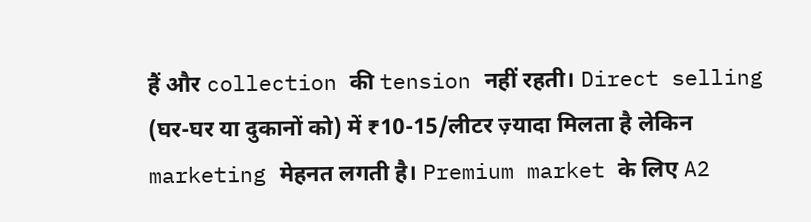हैं और collection की tension नहीं रहती। Direct selling (घर-घर या दुकानों को) में ₹10-15/लीटर ज़्यादा मिलता है लेकिन marketing मेहनत लगती है। Premium market के लिए A2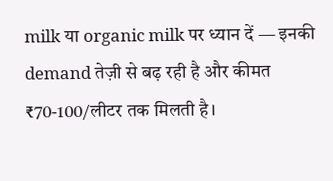milk या organic milk पर ध्यान दें — इनकी demand तेज़ी से बढ़ रही है और कीमत ₹70-100/लीटर तक मिलती है।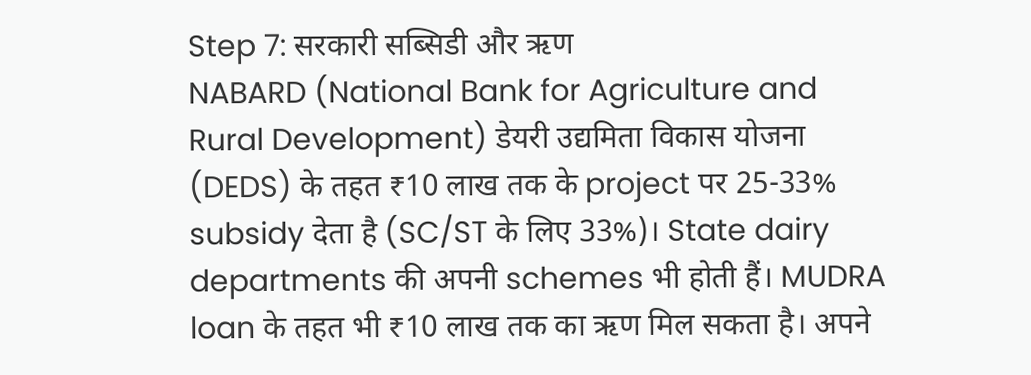Step 7: सरकारी सब्सिडी और ऋण
NABARD (National Bank for Agriculture and Rural Development) डेयरी उद्यमिता विकास योजना (DEDS) के तहत ₹10 लाख तक के project पर 25-33% subsidy देता है (SC/ST के लिए 33%)। State dairy departments की अपनी schemes भी होती हैं। MUDRA loan के तहत भी ₹10 लाख तक का ऋण मिल सकता है। अपने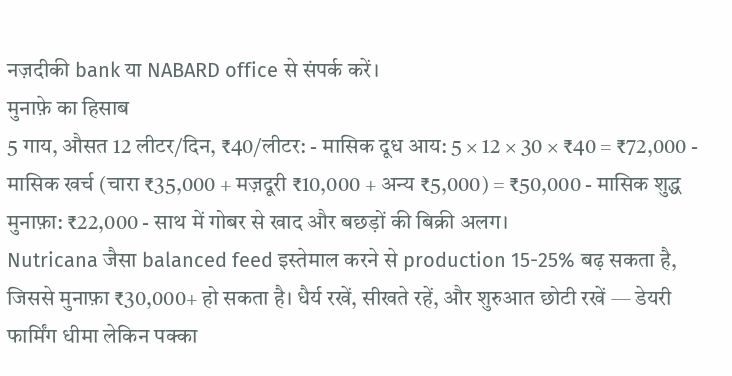नज़दीकी bank या NABARD office से संपर्क करें।
मुनाफ़े का हिसाब
5 गाय, औसत 12 लीटर/दिन, ₹40/लीटर: - मासिक दूध आय: 5 × 12 × 30 × ₹40 = ₹72,000 - मासिक खर्च (चारा ₹35,000 + मज़दूरी ₹10,000 + अन्य ₹5,000) = ₹50,000 - मासिक शुद्ध मुनाफ़ा: ₹22,000 - साथ में गोबर से खाद और बछड़ों की बिक्री अलग।
Nutricana जैसा balanced feed इस्तेमाल करने से production 15-25% बढ़ सकता है, जिससे मुनाफ़ा ₹30,000+ हो सकता है। धैर्य रखें, सीखते रहें, और शुरुआत छोटी रखें — डेयरी फार्मिंग धीमा लेकिन पक्का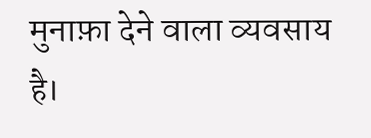मुनाफ़ा देने वाला व्यवसाय है।